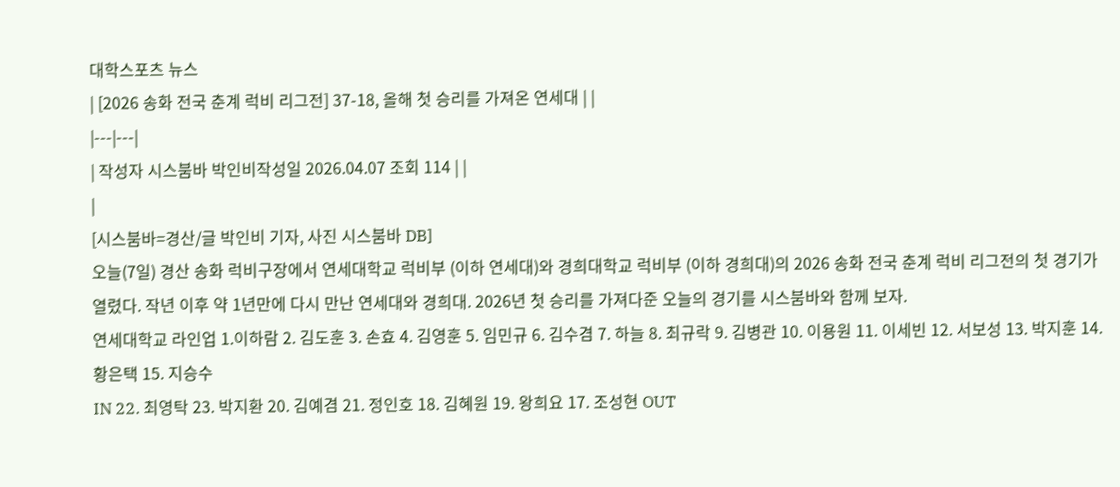대학스포츠 뉴스
| [2026 송화 전국 춘계 럭비 리그전] 37-18, 올해 첫 승리를 가져온 연세대 | |
|---|---|
| 작성자 시스붐바 박인비작성일 2026.04.07 조회 114 | |
|
[시스붐바=경산/글 박인비 기자, 사진 시스붐바 DB]
오늘(7일) 경산 송화 럭비구장에서 연세대학교 럭비부 (이하 연세대)와 경희대학교 럭비부 (이하 경희대)의 2026 송화 전국 춘계 럭비 리그전의 첫 경기가 열렸다. 작년 이후 약 1년만에 다시 만난 연세대와 경희대. 2026년 첫 승리를 가져다준 오늘의 경기를 시스붐바와 함께 보자.
연세대학교 라인업 1.이하람 2. 김도훈 3. 손효 4. 김영훈 5. 임민규 6. 김수겸 7. 하늘 8. 최규락 9. 김병관 10. 이용원 11. 이세빈 12. 서보성 13. 박지훈 14. 황은택 15. 지승수
IN 22. 최영탁 23. 박지환 20. 김예겸 21. 정인호 18. 김혜원 19. 왕희요 17. 조성현 OUT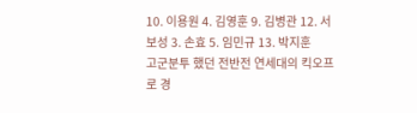10. 이용원 4. 김영훈 9. 김병관 12. 서보성 3. 손효 5. 임민규 13. 박지훈
고군분투 했던 전반전 연세대의 킥오프로 경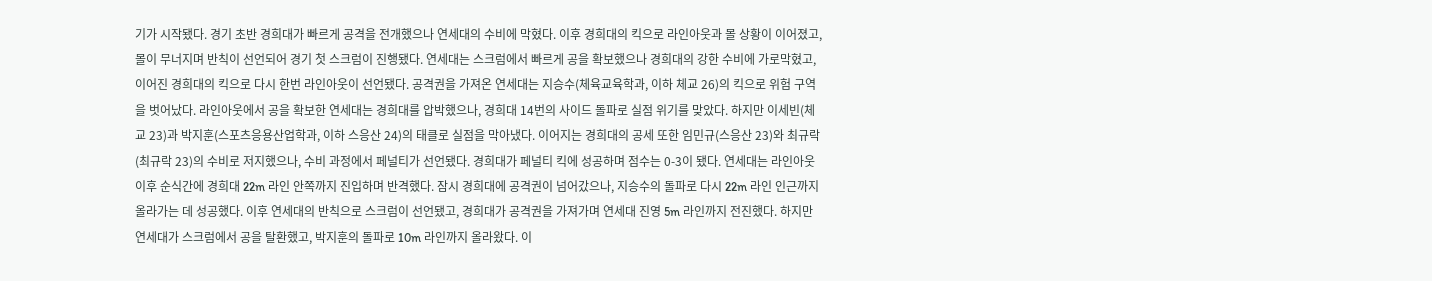기가 시작됐다. 경기 초반 경희대가 빠르게 공격을 전개했으나 연세대의 수비에 막혔다. 이후 경희대의 킥으로 라인아웃과 몰 상황이 이어졌고, 몰이 무너지며 반칙이 선언되어 경기 첫 스크럼이 진행됐다. 연세대는 스크럼에서 빠르게 공을 확보했으나 경희대의 강한 수비에 가로막혔고, 이어진 경희대의 킥으로 다시 한번 라인아웃이 선언됐다. 공격권을 가져온 연세대는 지승수(체육교육학과, 이하 체교 26)의 킥으로 위험 구역을 벗어났다. 라인아웃에서 공을 확보한 연세대는 경희대를 압박했으나, 경희대 14번의 사이드 돌파로 실점 위기를 맞았다. 하지만 이세빈(체교 23)과 박지훈(스포츠응용산업학과, 이하 스응산 24)의 태클로 실점을 막아냈다. 이어지는 경희대의 공세 또한 임민규(스응산 23)와 최규락(최규락 23)의 수비로 저지했으나, 수비 과정에서 페널티가 선언됐다. 경희대가 페널티 킥에 성공하며 점수는 0-3이 됐다. 연세대는 라인아웃 이후 순식간에 경희대 22m 라인 안쪽까지 진입하며 반격했다. 잠시 경희대에 공격권이 넘어갔으나, 지승수의 돌파로 다시 22m 라인 인근까지 올라가는 데 성공했다. 이후 연세대의 반칙으로 스크럼이 선언됐고, 경희대가 공격권을 가져가며 연세대 진영 5m 라인까지 전진했다. 하지만 연세대가 스크럼에서 공을 탈환했고, 박지훈의 돌파로 10m 라인까지 올라왔다. 이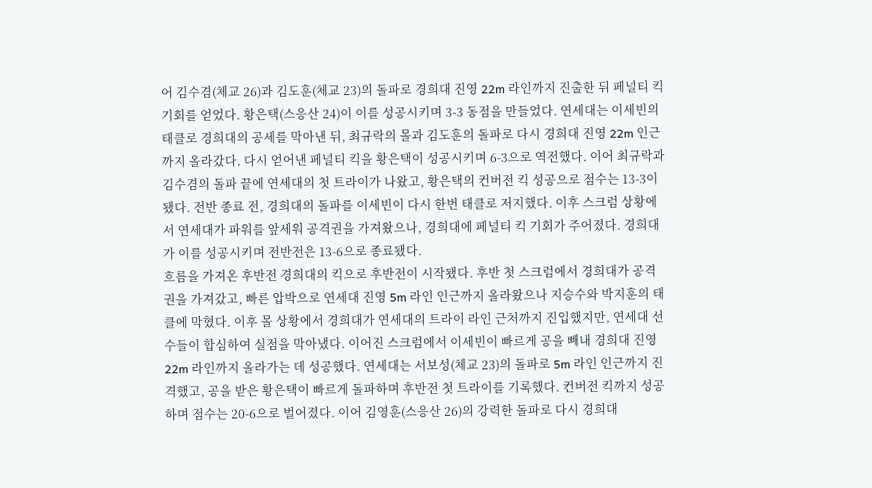어 김수겸(체교 26)과 김도훈(체교 23)의 돌파로 경희대 진영 22m 라인까지 진출한 뒤 페널티 킥 기회를 얻었다. 황은택(스응산 24)이 이를 성공시키며 3-3 동점을 만들었다. 연세대는 이세빈의 태클로 경희대의 공세를 막아낸 뒤, 최규락의 몰과 김도훈의 돌파로 다시 경희대 진영 22m 인근까지 올라갔다. 다시 얻어낸 페널티 킥을 황은택이 성공시키며 6-3으로 역전했다. 이어 최규락과 김수겸의 돌파 끝에 연세대의 첫 트라이가 나왔고, 황은택의 컨버전 킥 성공으로 점수는 13-3이 됐다. 전반 종료 전, 경희대의 돌파를 이세빈이 다시 한번 태클로 저지했다. 이후 스크럼 상황에서 연세대가 파워를 앞세워 공격권을 가져왔으나, 경희대에 페널티 킥 기회가 주어졌다. 경희대가 이를 성공시키며 전반전은 13-6으로 종료됐다.
흐름을 가져온 후반전 경희대의 킥으로 후반전이 시작됐다. 후반 첫 스크럼에서 경희대가 공격권을 가져갔고, 빠른 압박으로 연세대 진영 5m 라인 인근까지 올라왔으나 지승수와 박지훈의 태클에 막혔다. 이후 몰 상황에서 경희대가 연세대의 트라이 라인 근처까지 진입했지만, 연세대 선수들이 합심하여 실점을 막아냈다. 이어진 스크럼에서 이세빈이 빠르게 공을 빼내 경희대 진영 22m 라인까지 올라가는 데 성공했다. 연세대는 서보성(체교 23)의 돌파로 5m 라인 인근까지 진격했고, 공을 받은 황은택이 빠르게 돌파하며 후반전 첫 트라이를 기록했다. 컨버전 킥까지 성공하며 점수는 20-6으로 벌어졌다. 이어 김영훈(스응산 26)의 강력한 돌파로 다시 경희대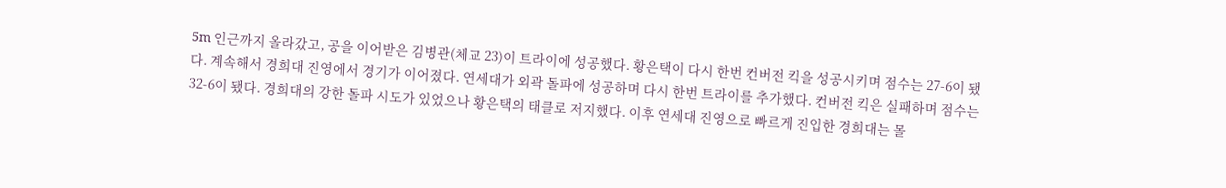5m 인근까지 올라갔고, 공을 이어받은 김병관(체교 23)이 트라이에 성공했다. 황은택이 다시 한번 컨버전 킥을 성공시키며 점수는 27-6이 됐다. 계속해서 경희대 진영에서 경기가 이어졌다. 연세대가 외곽 돌파에 성공하며 다시 한번 트라이를 추가했다. 컨버전 킥은 실패하며 점수는 32-6이 됐다. 경희대의 강한 돌파 시도가 있었으나 황은택의 태클로 저지했다. 이후 연세대 진영으로 빠르게 진입한 경희대는 몰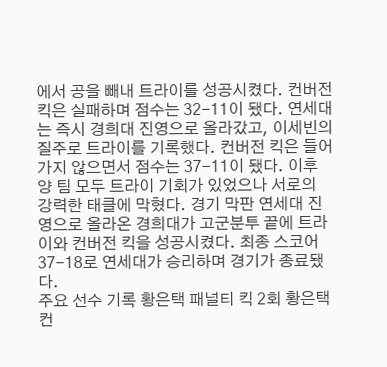에서 공을 빼내 트라이를 성공시켰다. 컨버전 킥은 실패하며 점수는 32-11이 됐다. 연세대는 즉시 경희대 진영으로 올라갔고, 이세빈의 질주로 트라이를 기록했다. 컨버전 킥은 들어가지 않으면서 점수는 37-11이 됐다. 이후 양 팀 모두 트라이 기회가 있었으나 서로의 강력한 태클에 막혔다. 경기 막판 연세대 진영으로 올라온 경희대가 고군분투 끝에 트라이와 컨버전 킥을 성공시켰다. 최종 스코어 37-18로 연세대가 승리하며 경기가 종료됐다.
주요 선수 기록 황은택 패널티 킥 2회 황은택 컨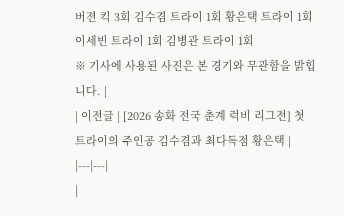버젼 킥 3회 김수겸 트라이 1회 황은택 트라이 1회 이세빈 트라이 1회 김병관 트라이 1회
※ 기사에 사용된 사진은 본 경기와 무관함을 밝힙니다. |
| 이전글 | [2026 송화 전국 춘계 럭비 리그전] 첫 트라이의 주인공 김수겸과 최다득점 황은택 |
|---|---|
|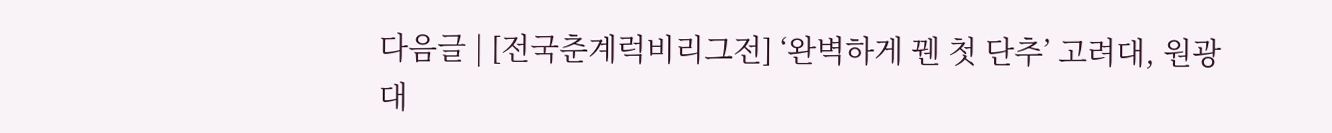다음글 | [전국춘계럭비리그전] ‘완벽하게 꿴 첫 단추’ 고려대, 원광대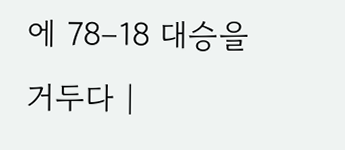에 78–18 대승을 거두다 |